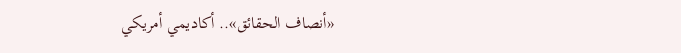«أنصاف الحقائق».. أكاديمي أمريكي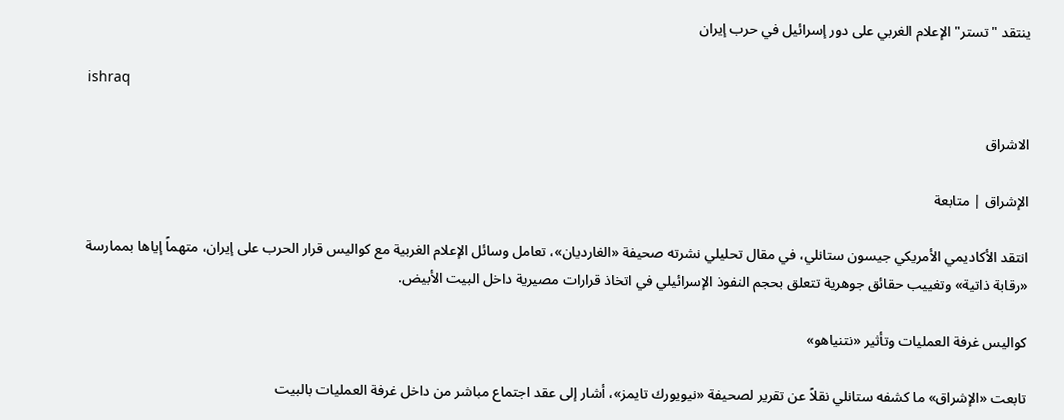ينتقد "تستر" الإعلام الغربي على دور إسرائيل في حرب إيران

ishraq

الاشراق

الإشراق | متابعة

انتقد الأكاديمي الأمريكي جيسون ستانلي، في مقال تحليلي نشرته صحيفة «الغارديان»، تعامل وسائل الإعلام الغربية مع كواليس قرار الحرب على إيران، متهماً إياها بممارسة «رقابة ذاتية» وتغييب حقائق جوهرية تتعلق بحجم النفوذ الإسرائيلي في اتخاذ قرارات مصيرية داخل البيت الأبيض.

كواليس غرفة العمليات وتأثير «نتنياهو»

تابعت «الإشراق» ما كشفه ستانلي نقلاً عن تقرير لصحيفة «نيويورك تايمز»، أشار إلى عقد اجتماع مباشر من داخل غرفة العمليات بالبيت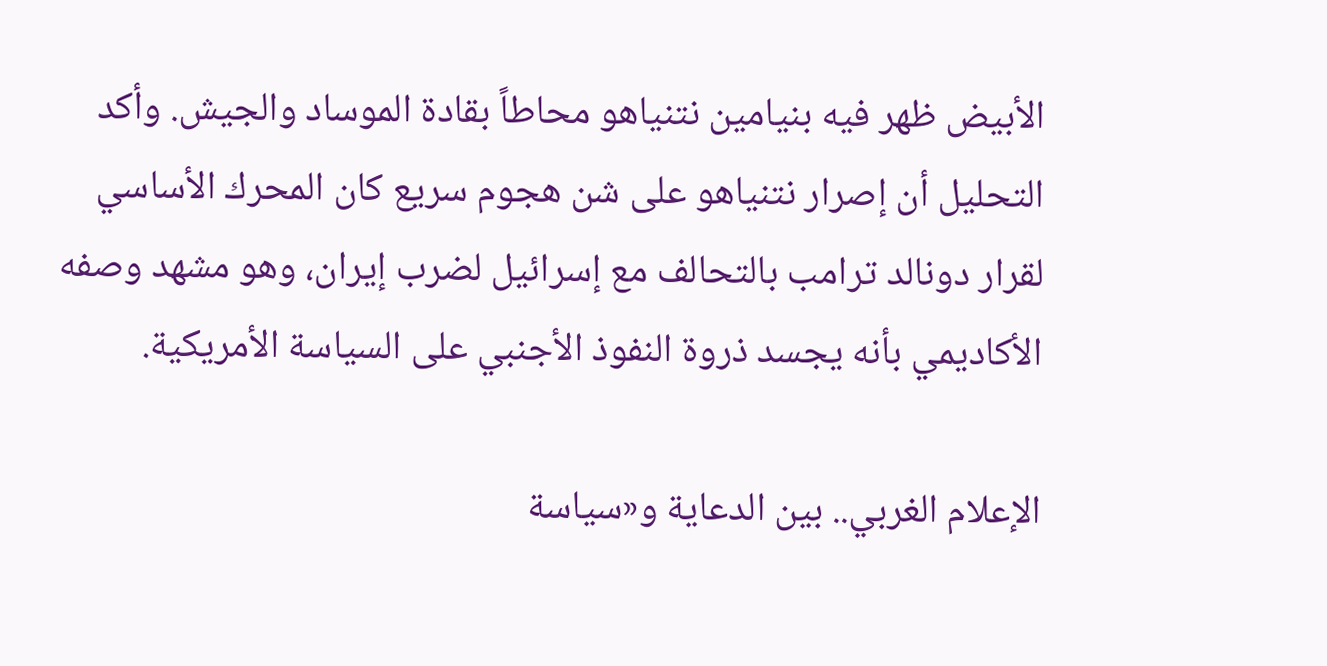الأبيض ظهر فيه بنيامين نتنياهو محاطاً بقادة الموساد والجيش. وأكد التحليل أن إصرار نتنياهو على شن هجوم سريع كان المحرك الأساسي لقرار دونالد ترامب بالتحالف مع إسرائيل لضرب إيران، وهو مشهد وصفه الأكاديمي بأنه يجسد ذروة النفوذ الأجنبي على السياسة الأمريكية.

الإعلام الغربي.. بين الدعاية و«سياسة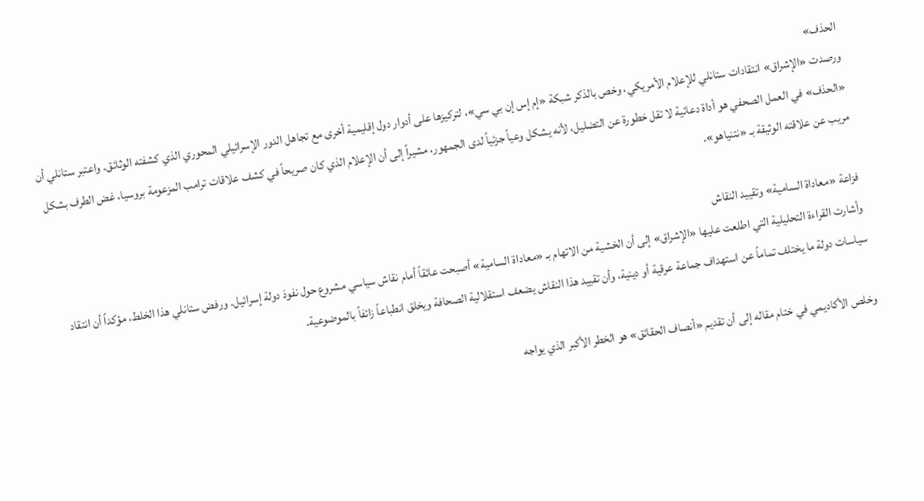الحذف»
ورصدت «الإشراق» انتقادات ستانلي للإعلام الأمريكي، وخص بالذكر شبكة «إم إس إن بي سي»، لتركيزها على أدوار دول إقليمية أخرى مع تجاهل الدور الإسرائيلي المحوري الذي كشفته الوثائق. واعتبر ستانلي أن «الحذف» في العمل الصحفي هو أداة دعائية لا تقل خطورة عن التضليل، لأنه يشكل وعياً جزئياً لدى الجمهور، مشيراً إلى أن الإعلام الذي كان صريحاً في كشف علاقات ترامب المزعومة بروسيا، غض الطرف بشكل مريب عن علاقته الوثيقة بـ «نتنياهو».

فزاعة «معاداة السامية» وتقييد النقاش
وأشارت القراءة التحليلية التي اطلعت عليها «الإشراق» إلى أن الخشية من الاتهام بـ «معاداة السامية» أصبحت عائقاً أمام نقاش سياسي مشروع حول نفوذ دولة إسرائيل. ورفض ستانلي هذا الخلط، مؤكداً أن انتقاد سياسات دولة ما يختلف تماماً عن استهداف جماعة عرقية أو دينية، وأن تقييد هذا النقاش يضعف استقلالية الصحافة ويخلق انطباعاً زائفاً بالموضوعية.

وخلص الأكاديمي في ختام مقاله إلى أن تقديم «أنصاف الحقائق» هو الخطر الأكبر الذي يواجه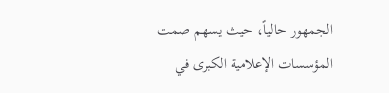الجمهور حالياً، حيث يسهم صمت المؤسسات الإعلامية الكبرى في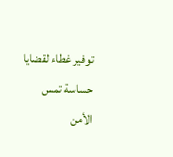توفير غطاء لقضايا حساسة تمس الأمن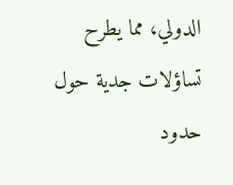الدولي، مما يطرح تساؤلات جدية حول حدود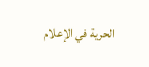الحرية في الإعلام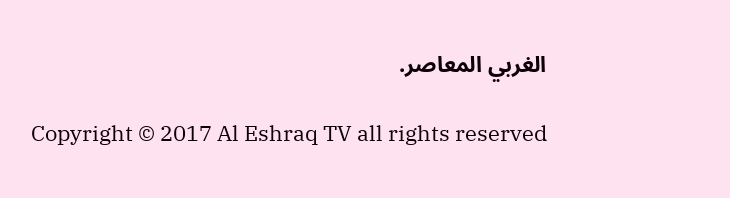الغربي المعاصر.

Copyright © 2017 Al Eshraq TV all rights reserved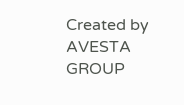Created by AVESTA GROUP